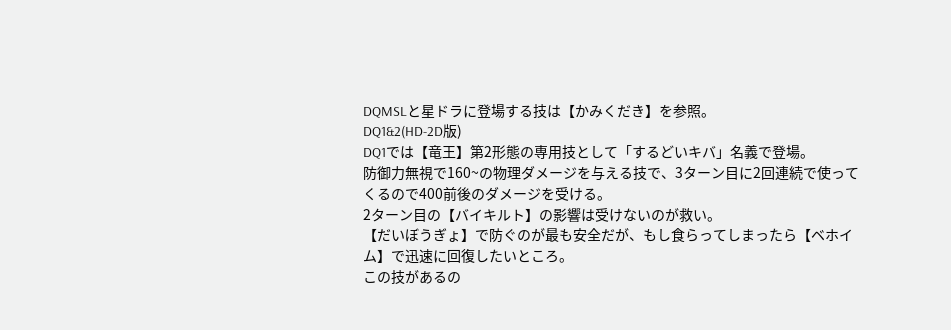DQMSLと星ドラに登場する技は【かみくだき】を参照。
DQ1&2(HD-2D版)
DQ1では【竜王】第2形態の専用技として「するどいキバ」名義で登場。
防御力無視で160~の物理ダメージを与える技で、3ターン目に2回連続で使ってくるので400前後のダメージを受ける。
2ターン目の【バイキルト】の影響は受けないのが救い。
【だいぼうぎょ】で防ぐのが最も安全だが、もし食らってしまったら【ベホイム】で迅速に回復したいところ。
この技があるの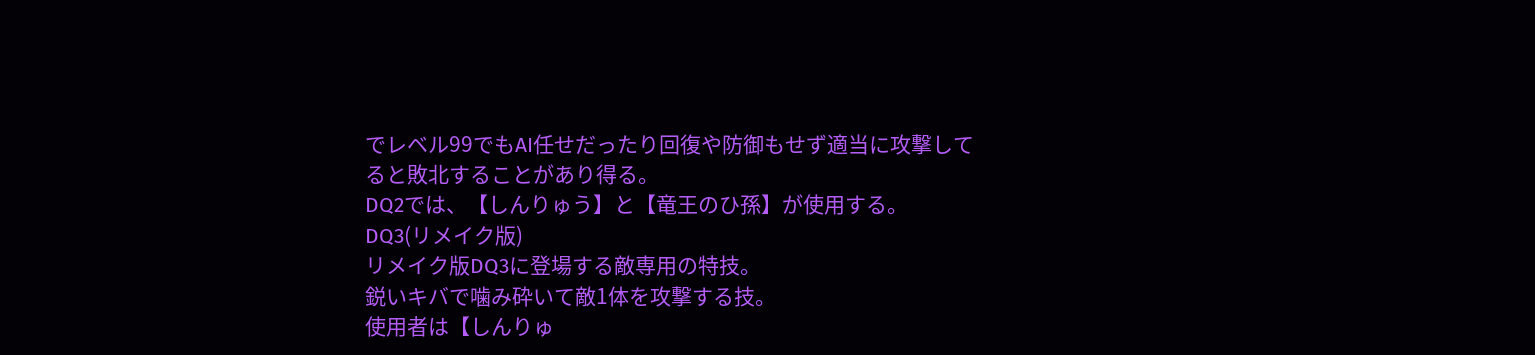でレベル99でもAI任せだったり回復や防御もせず適当に攻撃してると敗北することがあり得る。
DQ2では、【しんりゅう】と【竜王のひ孫】が使用する。
DQ3(リメイク版)
リメイク版DQ3に登場する敵専用の特技。
鋭いキバで噛み砕いて敵1体を攻撃する技。
使用者は【しんりゅ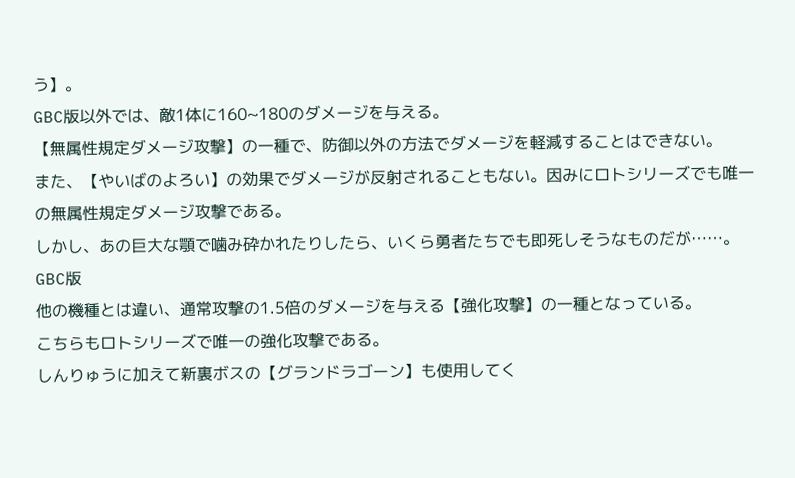う】。
GBC版以外では、敵1体に160~180のダメージを与える。
【無属性規定ダメージ攻撃】の一種で、防御以外の方法でダメージを軽減することはできない。
また、【やいばのよろい】の効果でダメージが反射されることもない。因みにロトシリーズでも唯一の無属性規定ダメージ攻撃である。
しかし、あの巨大な顎で噛み砕かれたりしたら、いくら勇者たちでも即死しそうなものだが……。
GBC版
他の機種とは違い、通常攻撃の1.5倍のダメージを与える【強化攻撃】の一種となっている。
こちらもロトシリーズで唯一の強化攻撃である。
しんりゅうに加えて新裏ボスの【グランドラゴーン】も使用してく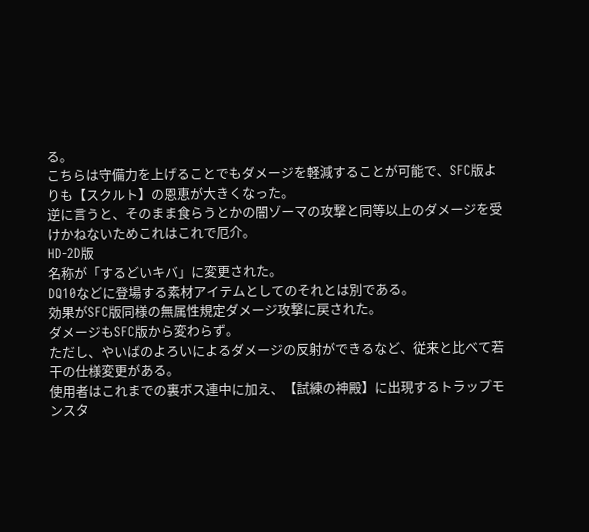る。
こちらは守備力を上げることでもダメージを軽減することが可能で、SFC版よりも【スクルト】の恩恵が大きくなった。
逆に言うと、そのまま食らうとかの闇ゾーマの攻撃と同等以上のダメージを受けかねないためこれはこれで厄介。
HD-2D版
名称が「するどいキバ」に変更された。
DQ10などに登場する素材アイテムとしてのそれとは別である。
効果がSFC版同様の無属性規定ダメージ攻撃に戻された。
ダメージもSFC版から変わらず。
ただし、やいばのよろいによるダメージの反射ができるなど、従来と比べて若干の仕様変更がある。
使用者はこれまでの裏ボス連中に加え、【試練の神殿】に出現するトラップモンスタ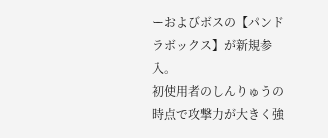ーおよびボスの【パンドラボックス】が新規参入。
初使用者のしんりゅうの時点で攻撃力が大きく強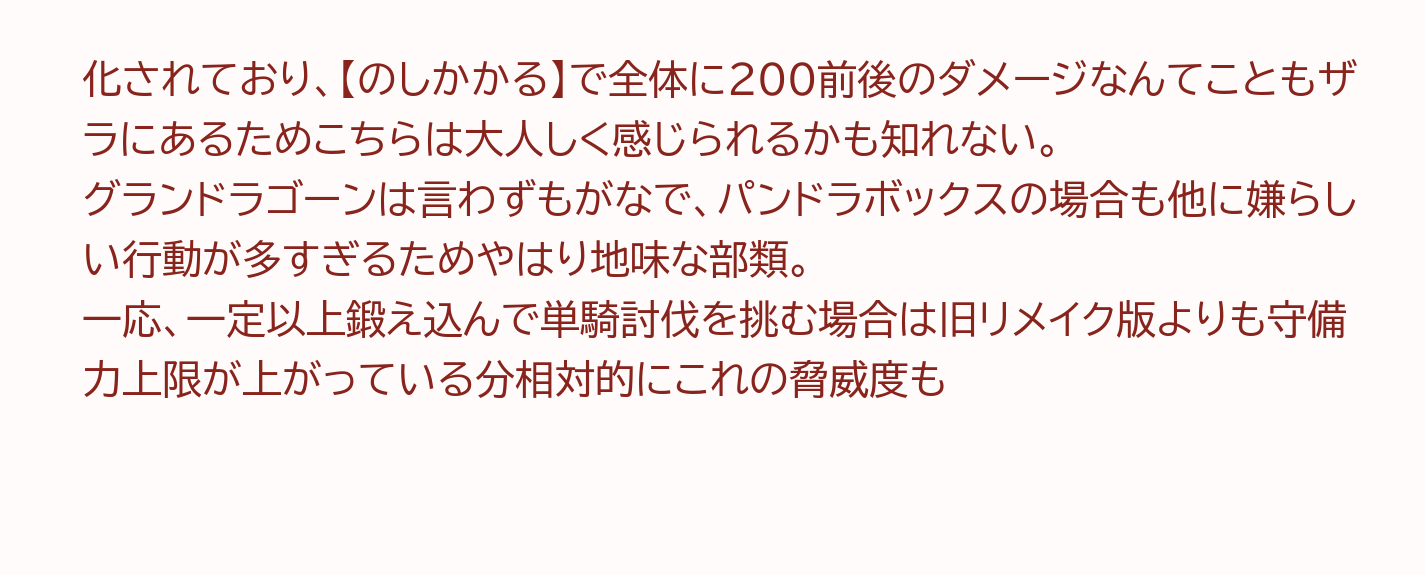化されており、【のしかかる】で全体に200前後のダメージなんてこともザラにあるためこちらは大人しく感じられるかも知れない。
グランドラゴーンは言わずもがなで、パンドラボックスの場合も他に嫌らしい行動が多すぎるためやはり地味な部類。
一応、一定以上鍛え込んで単騎討伐を挑む場合は旧リメイク版よりも守備力上限が上がっている分相対的にこれの脅威度も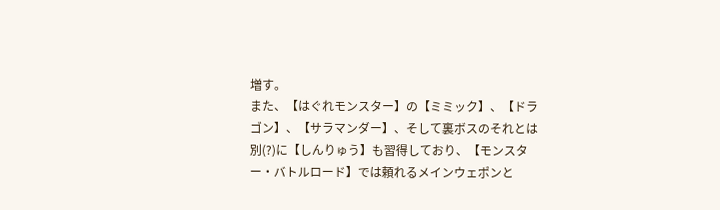増す。
また、【はぐれモンスター】の【ミミック】、【ドラゴン】、【サラマンダー】、そして裏ボスのそれとは別(?)に【しんりゅう】も習得しており、【モンスター・バトルロード】では頼れるメインウェポンと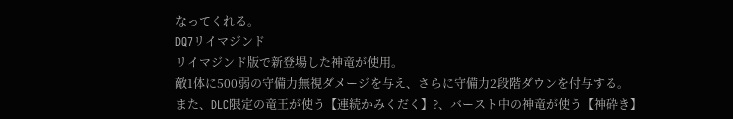なってくれる。
DQ7リイマジンド
リイマジンド版で新登場した神竜が使用。
敵1体に500弱の守備力無視ダメージを与え、さらに守備力2段階ダウンを付与する。
また、DLC限定の竜王が使う【連続かみくだく】?、バースト中の神竜が使う【神砕き】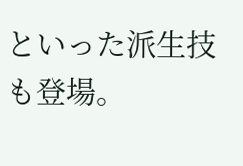といった派生技も登場。